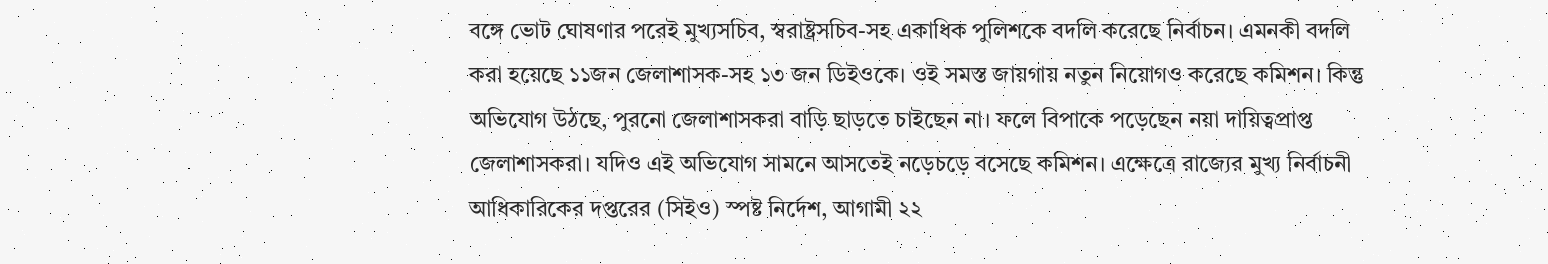বঙ্গে ভোট ঘোষণার পরেই মুখ্যসচিব, স্বরাষ্ট্রসচিব-সহ একাধিক পুলিশকে বদলি করেছে নির্বাচন। এমনকী বদলি করা হয়েছে ১১জন জেলাশাসক-সহ ১৩ জন ডিইওকে। ওই সমস্ত জায়গায় নতুন নিয়োগও করেছে কমিশন। কিন্তু অভিযোগ উঠছে, পুরনো জেলাশাসকরা বাড়ি ছাড়তে চাইছেন না। ফলে বিপাকে পড়েছেন নয়া দায়িত্বপ্রাপ্ত জেলাশাসকরা। যদিও এই অভিযোগ সামনে আসতেই নড়েচড়ে বসেছে কমিশন। এক্ষেত্রে রাজ্যের মুখ্য নির্বাচনী আধিকারিকের দপ্তরের (সিইও) স্পষ্ট নির্দেশ, আগামী ২২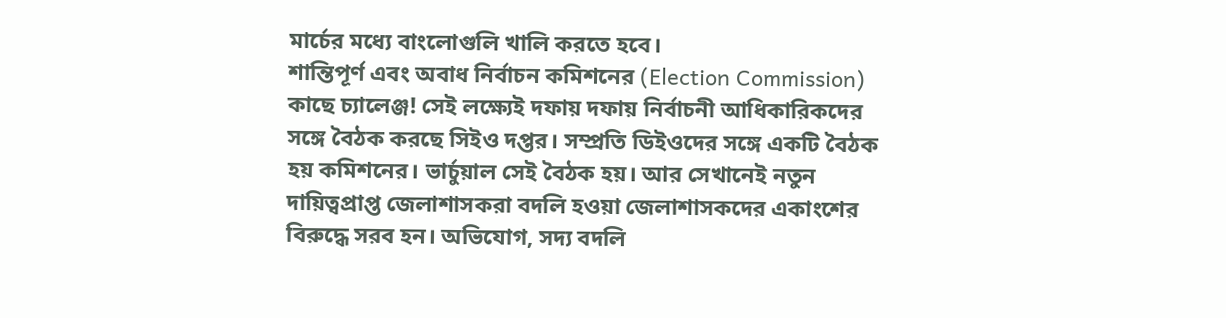মার্চের মধ্যে বাংলোগুলি খালি করতে হবে।
শান্তিপূর্ণ এবং অবাধ নির্বাচন কমিশনের (Election Commission) কাছে চ্যালেঞ্জ! সেই লক্ষ্যেই দফায় দফায় নির্বাচনী আধিকারিকদের সঙ্গে বৈঠক করছে সিইও দপ্তর। সম্প্রতি ডিইওদের সঙ্গে একটি বৈঠক হয় কমিশনের। ভার্চুয়াল সেই বৈঠক হয়। আর সেখানেই নতুন দায়িত্বপ্রাপ্ত জেলাশাসকরা বদলি হওয়া জেলাশাসকদের একাংশের বিরুদ্ধে সরব হন। অভিযোগ, সদ্য বদলি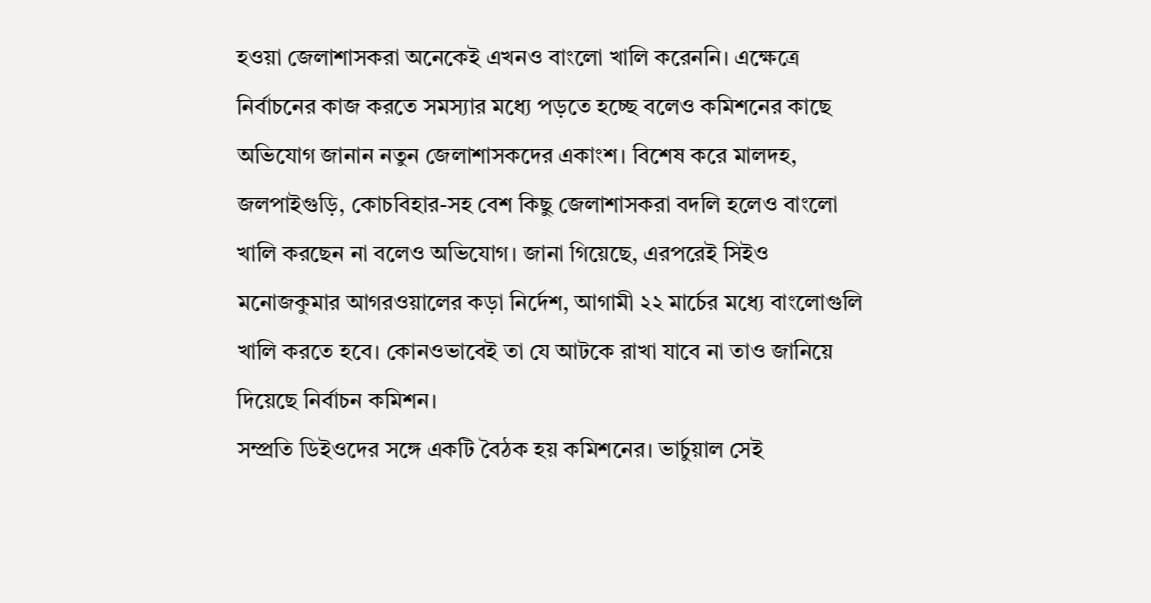হওয়া জেলাশাসকরা অনেকেই এখনও বাংলো খালি করেননি। এক্ষেত্রে নির্বাচনের কাজ করতে সমস্যার মধ্যে পড়তে হচ্ছে বলেও কমিশনের কাছে অভিযোগ জানান নতুন জেলাশাসকদের একাংশ। বিশেষ করে মালদহ, জলপাইগুড়ি, কোচবিহার-সহ বেশ কিছু জেলাশাসকরা বদলি হলেও বাংলো খালি করছেন না বলেও অভিযোগ। জানা গিয়েছে, এরপরেই সিইও মনোজকুমার আগরওয়ালের কড়া নির্দেশ, আগামী ২২ মার্চের মধ্যে বাংলোগুলি খালি করতে হবে। কোনওভাবেই তা যে আটকে রাখা যাবে না তাও জানিয়ে দিয়েছে নির্বাচন কমিশন।
সম্প্রতি ডিইওদের সঙ্গে একটি বৈঠক হয় কমিশনের। ভার্চুয়াল সেই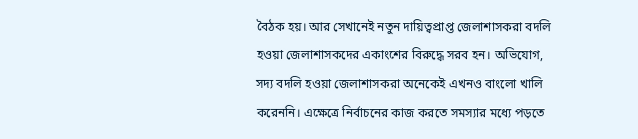বৈঠক হয়। আর সেখানেই নতুন দায়িত্বপ্রাপ্ত জেলাশাসকরা বদলি হওয়া জেলাশাসকদের একাংশের বিরুদ্ধে সরব হন। অভিযোগ, সদ্য বদলি হওয়া জেলাশাসকরা অনেকেই এখনও বাংলো খালি করেননি। এক্ষেত্রে নির্বাচনের কাজ করতে সমস্যার মধ্যে পড়তে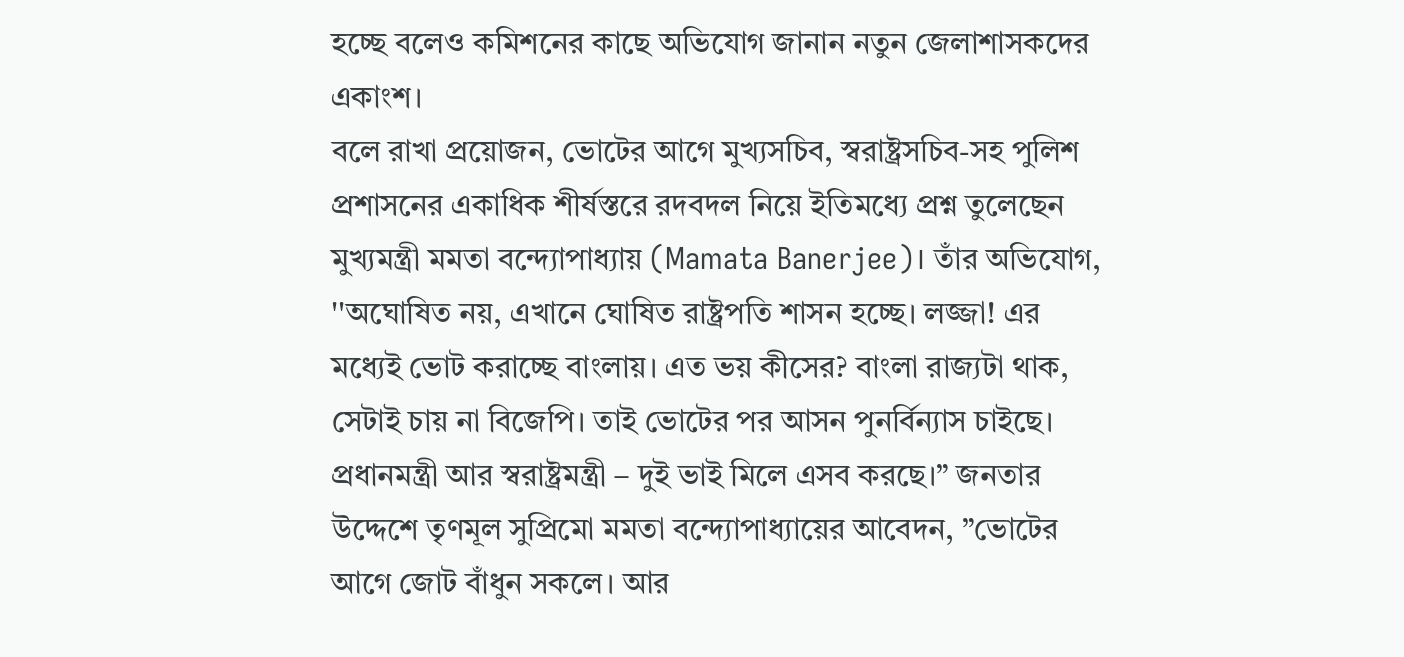হচ্ছে বলেও কমিশনের কাছে অভিযোগ জানান নতুন জেলাশাসকদের একাংশ।
বলে রাখা প্রয়োজন, ভোটের আগে মুখ্যসচিব, স্বরাষ্ট্রসচিব-সহ পুলিশ প্রশাসনের একাধিক শীর্ষস্তরে রদবদল নিয়ে ইতিমধ্যে প্রশ্ন তুলেছেন মুখ্যমন্ত্রী মমতা বন্দ্যোপাধ্যায় (Mamata Banerjee)। তাঁর অভিযোগ, ''অঘোষিত নয়, এখানে ঘোষিত রাষ্ট্রপতি শাসন হচ্ছে। লজ্জা! এর মধ্যেই ভোট করাচ্ছে বাংলায়। এত ভয় কীসের? বাংলা রাজ্যটা থাক, সেটাই চায় না বিজেপি। তাই ভোটের পর আসন পুনর্বিন্যাস চাইছে। প্রধানমন্ত্রী আর স্বরাষ্ট্রমন্ত্রী – দুই ভাই মিলে এসব করছে।” জনতার উদ্দেশে তৃণমূল সুপ্রিমো মমতা বন্দ্যোপাধ্যায়ের আবেদন, ”ভোটের আগে জোট বাঁধুন সকলে। আর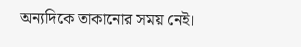অন্যদিকে তাকানোর সময় নেই।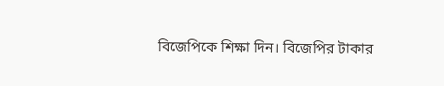বিজেপিকে শিক্ষা দিন। বিজেপির টাকার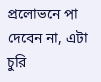প্রলোভনে পা দেবেন না, এটা চুরি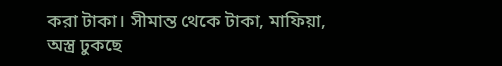করা টাকা। সীমান্ত থেকে টাকা, মাফিয়া, অস্ত্র ঢুকছে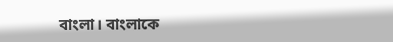বাংলা। বাংলাকে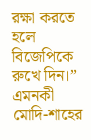রক্ষা করতে হলে বিজেপিকে রুখে দিন।” এমনকী মোদি-শাহের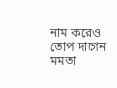নাম করেও তোপ দাগেন মমতা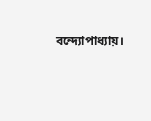বন্দ্যোপাধ্যায়।